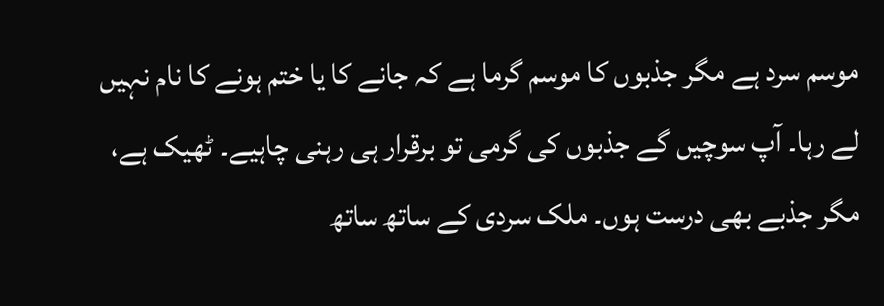موسم سرد ہے مگر جذبوں کا موسم گرما ہے کہ جانے کا یا ختم ہونے کا نام نہیں لے رہا۔ آپ سوچیں گے جذبوں کی گرمی تو برقرار ہی رہنی چاہیے۔ ٹھیک ہے، مگر جذبے بھی درست ہوں۔ ملک سردی کے ساتھ ساتھ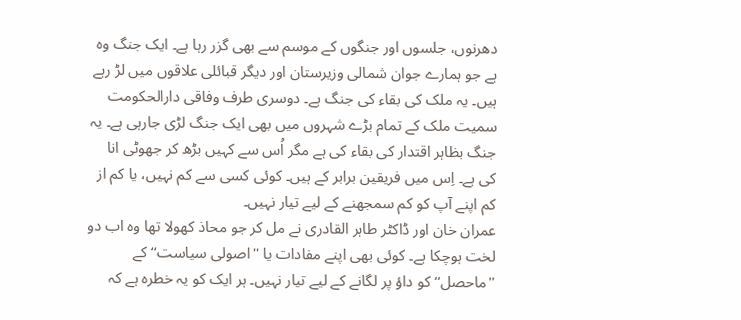دھرنوں، جلسوں اور جنگوں کے موسم سے بھی گزر رہا ہے۔ ایک جنگ وہ ہے جو ہمارے جوان شمالی وزیرستان اور دیگر قبائلی علاقوں میں لڑ رہے ہیں۔ یہ ملک کی بقاء کی جنگ ہے۔ دوسری طرف وفاقی دارالحکومت سمیت ملک کے تمام بڑے شہروں میں بھی ایک جنگ لڑی جارہی ہے۔ یہ جنگ بظاہر اقتدار کی بقاء کی ہے مگر اُس سے کہیں بڑھ کر جھوٹی انا کی ہے۔ اِس میں فریقین برابر کے ہیں۔ کوئی کسی سے کم نہیں، یا کم از کم اپنے آپ کو کم سمجھنے کے لیے تیار نہیں۔
عمران خان اور ڈاکٹر طاہر القادری نے مل کر جو محاذ کھولا تھا وہ اب دو لخت ہوچکا ہے۔ کوئی بھی اپنے مفادات یا ''اصولی سیاست‘‘ کے ''ماحصل‘‘ کو داؤ پر لگانے کے لیے تیار نہیں۔ ہر ایک کو یہ خطرہ ہے کہ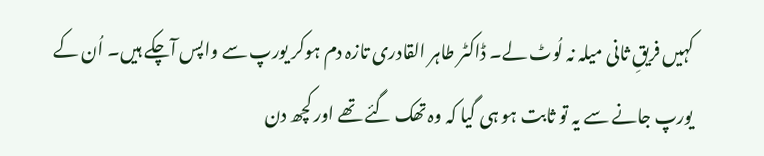کہیں فریقِ ثانی میلہ نہ لُوٹ لے۔ ڈاکٹر طاہر القادری تازہ دم ہوکر یورپ سے واپس آچکے ہیں۔ اُن کے یورپ جانے سے یہ تو ثابت ہو ہی گیا کہ وہ تھک گئے تھے اور کچھ دن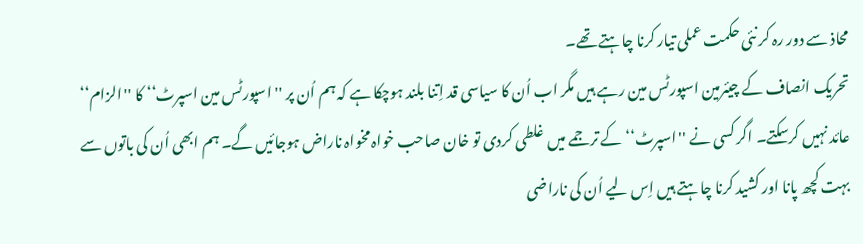محاذ سے دور رہ کر نئی حکمت عملی تیار کرنا چاہتے تھے۔
تحریک انصاف کے چیئرمین اسپورٹس مین رہے ہیں مگر اب اُن کا سیاسی قد اِتنا بلند ہوچکا ہے کہ ہم اُن پر ''اسپورٹس مین اسپرٹ‘‘ کا ''الزام‘‘ عائد نہیں کرسکتے۔ اگر کسی نے ''اسپرٹ‘‘ کے ترجمے میں غلطی کردی تو خان صاحب خواہ مخواہ ناراض ہوجائیں گے۔ ہم ابھی اُن کی باتوں سے بہت کچھ پانا اور کشید کرنا چاہتے ہیں اِس لیے اُن کی ناراضی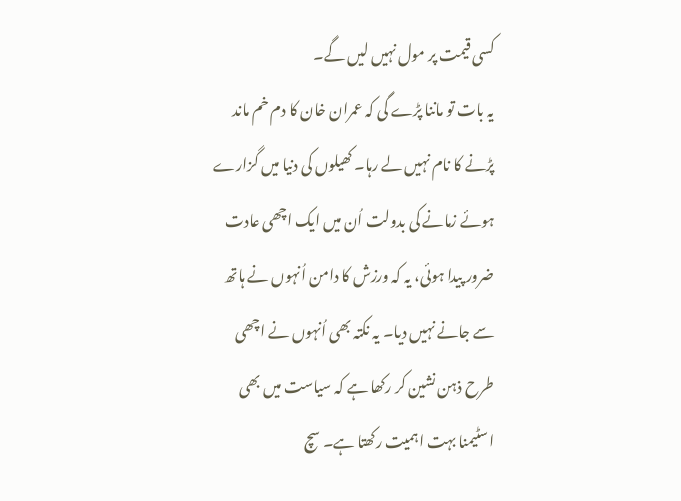کسی قیمت پر مول نہیں لیں گے۔
یہ بات تو ماننا پڑے گی کہ عمران خان کا دم خم ماند پڑنے کا نام نہیں لے رہا۔ کھیلوں کی دنیا میں گزارے ہوئے زمانے کی بدولت اُن میں ایک اچھی عادت ضرور پیدا ہوئی، یہ کہ ورزش کا دامن اُنہوں نے ہاتھ سے جانے نہیں دیا۔ یہ نکتہ بھی اُنہوں نے اچھی طرح ذہن نشین کر رکھا ہے کہ سیاست میں بھی اسٹیمنا بہت اہمیت رکھتا ہے۔ سچ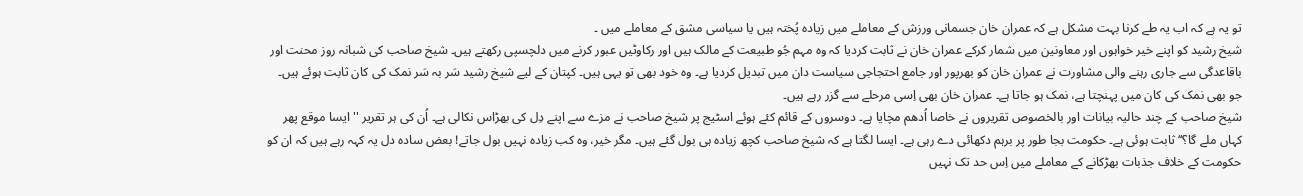تو یہ ہے کہ اب یہ طے کرنا بہت مشکل ہے کہ عمران خان جسمانی ورزش کے معاملے میں زیادہ پُختہ ہیں یا سیاسی مشق کے معاملے میں ۔
شیخ رشید کو اپنے خیر خواہوں اور معاونین میں شمار کرکے عمران خان نے ثابت کردیا کہ وہ مہم جُو طبیعت کے مالک ہیں اور رکاوٹیں عبور کرنے میں دلچسپی رکھتے ہیں۔ شیخ صاحب کی شبانہ روز محنت اور باقاعدگی سے جاری رہنے والی مشاورت نے عمران خان کو بھرپور اور جامع احتجاجی سیاست دان میں تبدیل کردیا ہے۔ وہ خود بھی تو یہی ہیں۔ کپتان کے لیے شیخ رشید سَر بہ سَر نمک کی کان ثابت ہوئے ہیں۔ جو بھی نمک کی کان میں پہنچتا ہے، نمک ہو جاتا ہے۔ عمران خان بھی اِسی مرحلے سے گزر رہے ہیں۔
شیخ صاحب کے چند حالیہ بیانات اور بالخصوص تقریروں نے خاصا اُدھم مچایا ہے۔ دوسروں کے قائم کئے ہوئے اسٹیج پر شیخ صاحب نے مزے سے اپنے دِل کی بھڑاس نکالی ہے۔ اُن کی ہر تقریر ''ایسا موقع پھر کہاں ملے گا؟‘‘ ثابت ہوئی ہے۔ حکومت بجا طور پر برہم دکھائی دے رہی ہے۔ ایسا لگتا ہے کہ شیخ صاحب کچھ زیادہ ہی بول گئے ہیں۔ مگر خیر، وہ کب زیادہ نہیں بول جاتے! بعض سادہ دل یہ کہہ رہے ہیں کہ ان کو حکومت کے خلاف جذبات بھڑکانے کے معاملے میں اِس حد تک نہیں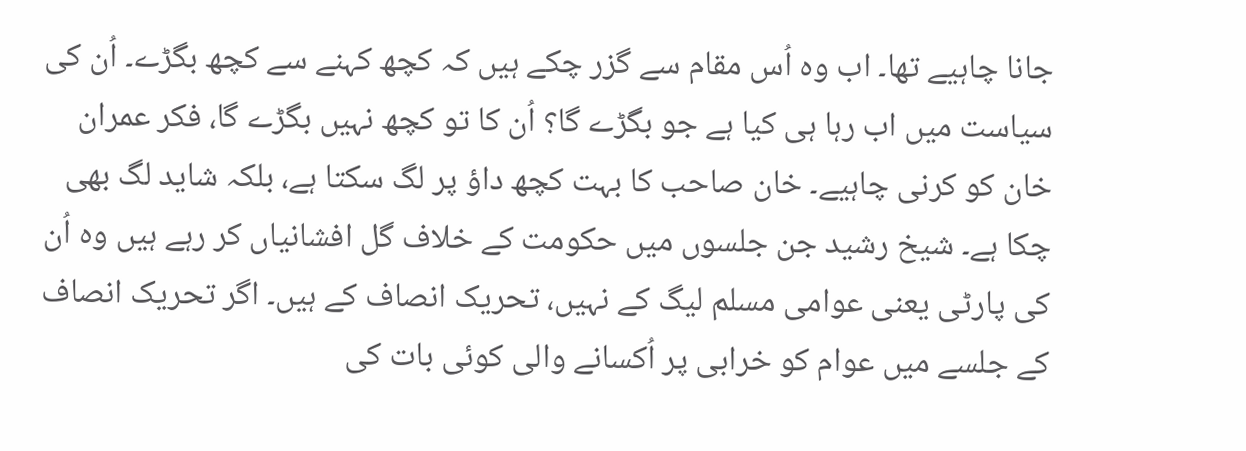جانا چاہیے تھا۔ اب وہ اُس مقام سے گزر چکے ہیں کہ کچھ کہنے سے کچھ بگڑے۔ اُن کی سیاست میں اب رہا ہی کیا ہے جو بگڑے گا؟ اُن کا تو کچھ نہیں بگڑے گا، فکر عمران خان کو کرنی چاہیے۔ خان صاحب کا بہت کچھ داؤ پر لگ سکتا ہے، بلکہ شاید لگ بھی چکا ہے۔ شیخ رشید جن جلسوں میں حکومت کے خلاف گل افشانیاں کر رہے ہیں وہ اُن کی پارٹی یعنی عوامی مسلم لیگ کے نہیں، تحریک انصاف کے ہیں۔ اگر تحریک انصاف کے جلسے میں عوام کو خرابی پر اُکسانے والی کوئی بات کی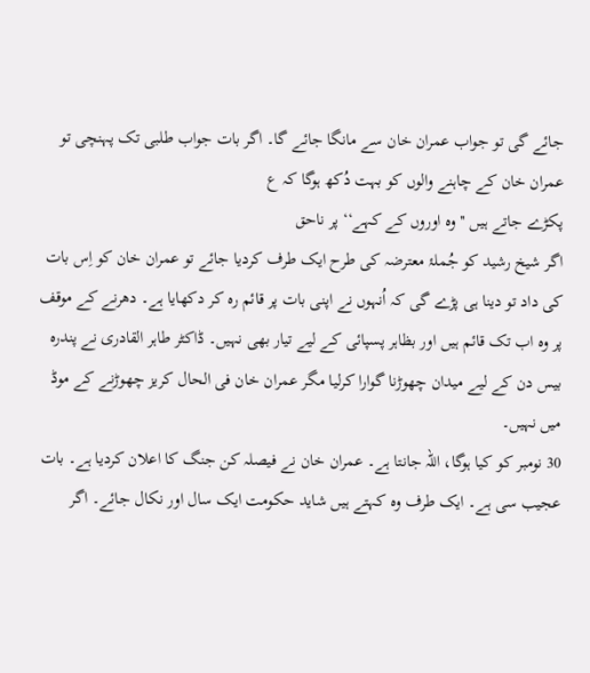جائے گی تو جواب عمران خان سے مانگا جائے گا۔ اگر بات جواب طلبی تک پہنچی تو عمران خان کے چاہنے والوں کو بہت دُکھ ہوگا کہ ع
پکڑے جاتے ہیں ''وہ اوروں کے کہے‘‘ پر ناحق
اگر شیخ رشید کو جُملۂ معترضہ کی طرح ایک طرف کردیا جائے تو عمران خان کو اِس بات کی داد تو دینا ہی پڑے گی کہ اُنہوں نے اپنی بات پر قائم رہ کر دکھایا ہے۔ دھرنے کے موقف پر وہ اب تک قائم ہیں اور بظاہر پسپائی کے لیے تیار بھی نہیں۔ ڈاکٹر طاہر القادری نے پندرہ بیس دن کے لیے میدان چھوڑنا گوارا کرلیا مگر عمران خان فی الحال کریز چھوڑنے کے موڈ میں نہیں۔
30 نومبر کو کیا ہوگا، اللہ جانتا ہے۔ عمران خان نے فیصلہ کن جنگ کا اعلان کردیا ہے۔ بات عجیب سی ہے۔ ایک طرف وہ کہتے ہیں شاید حکومت ایک سال اور نکال جائے۔ اگر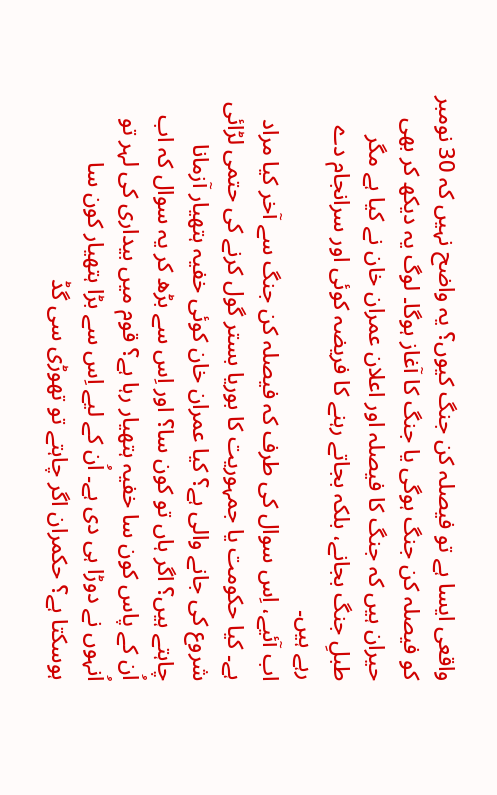واقعی ایسا ہے تو فیصلہ کن جنگ کیوں؟ یہ واضح نہیں کہ 30 نومبر کو فیصلہ کن جنگ ہوگی یا جنگ کا آغاز ہوگا۔ لوگ یہ دیکھ کر بھی حیران ہیں کہ جنگ کا فیصلہ اور اعلان عمران خان نے کیا ہے مگر طبلِ جنگ بجانے، بلکہ بجاتے رہنے کا فریضہ کوئی اور سرانجام دے رہے ہیں۔
اب آئیے، اِس سوال کی طرف کہ فیصلہ کن جنگ سے آخر کیا مراد ہے۔ کیا حکومت یا جمہوریت کا بوریا بستر گول کرنے کی حتمی لڑائی شروع کی جانے والی ہے؟ کیا عمران خان کوئی خفیہ ہتھیار آزمانا چاہتے ہیں؟ اگر ہاں تو کون سا؟ اور اِس سے بڑھ کر یہ سوال کہ اب اُن کے پاس کون سا خفیہ ہتھیار رہا ہے؟ قوم میں بیداری کی لہر تو اُنہوں نے دوڑا ہی دی ہے۔ اُن کے لیے اِس سے بڑا ہتھیار کون سا ہوسکتا ہے؟ حکمران اگر چاہتے تو تھوڑی سی گڈ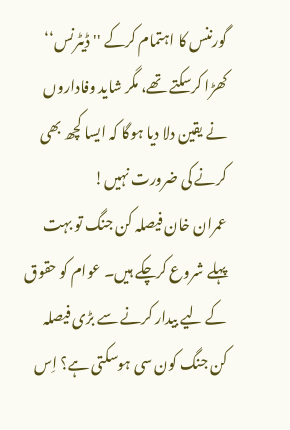گورننس کا اہتمام کرکے ''ڈیٹرنس‘‘ کھڑا کرسکتے تھے، مگر شاید وفاداروں نے یقین دلا دیا ہوگا کہ ایسا کچھ بھی کرنے کی ضرورت نہیں!
عمران خان فیصلہ کن جنگ تو بہت پہلے شروع کرچکے ہیں۔ عوام کو حقوق کے لیے بیدار کرنے سے بڑی فیصلہ کن جنگ کون سی ہوسکتی ہے؟ اِس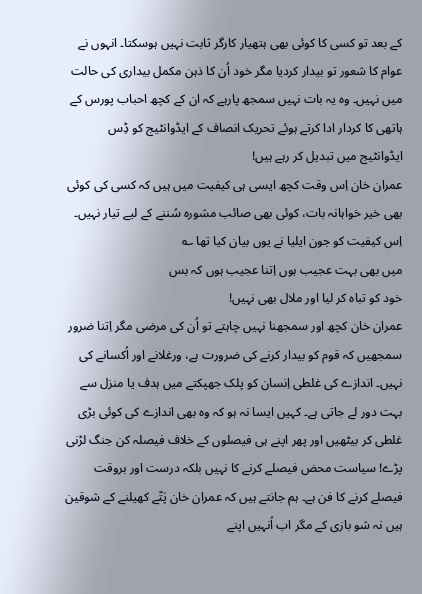کے بعد تو کسی کا کوئی بھی ہتھیار کارگر ثابت نہیں ہوسکتا۔ انہوں نے عوام کا شعور تو بیدار کردیا مگر خود اُن کا ذہن مکمل بیداری کی حالت میں نہیں۔ وہ یہ بات نہیں سمجھ پارہے کہ ان کے کچھ احباب پورس کے ہاتھی کا کردار ادا کرتے ہوئے تحریک انصاف کے ایڈوانٹیج کو ڈِس ایڈوانٹیج میں تبدیل کر رہے ہیں!
عمران خان اِس وقت کچھ ایسی ہی کیفیت میں ہیں کہ کسی کی کوئی بھی خیر خواہانہ بات، کوئی بھی صائب مشورہ سُننے کے لیے تیار نہیں۔ اِس کیفیت کو جون ایلیا نے یوں بیان کیا تھا ؎
میں بھی بہت عجیب ہوں اِتنا عجیب ہوں کہ بس
خود کو تباہ کر لیا اور ملال بھی نہیں!
عمران خان کچھ اور سمجھنا نہیں چاہتے تو اُن کی مرضی مگر اِتنا ضرور سمجھیں کہ قوم کو بیدار کرنے کی ضرورت ہے، ورغلانے اور اُکسانے کی نہیں۔ اندازے کی غلطی اِنسان کو پلک جھپکتے میں ہدف یا منزل سے بہت دور لے جاتی ہے۔ کہیں ایسا نہ ہو کہ وہ بھی اندازے کی کوئی بڑی غلطی کر بیٹھیں اور پھر اپنے ہی فیصلوں کے خلاف فیصلہ کن جنگ لڑنی پڑے! سیاست محض فیصلے کرنے کا نہیں بلکہ درست اور بروقت فیصلے کرنے کا فن ہے۔ ہم جانتے ہیں کہ عمران خان پَتّے کھیلنے کے شوقین ہیں نہ شو بازی کے مگر اب اُنہیں اپنے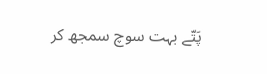پَتّے بہت سوچ سمجھ کر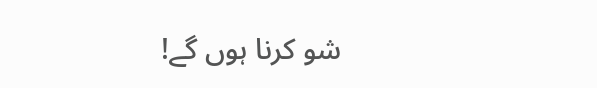شو کرنا ہوں گے!